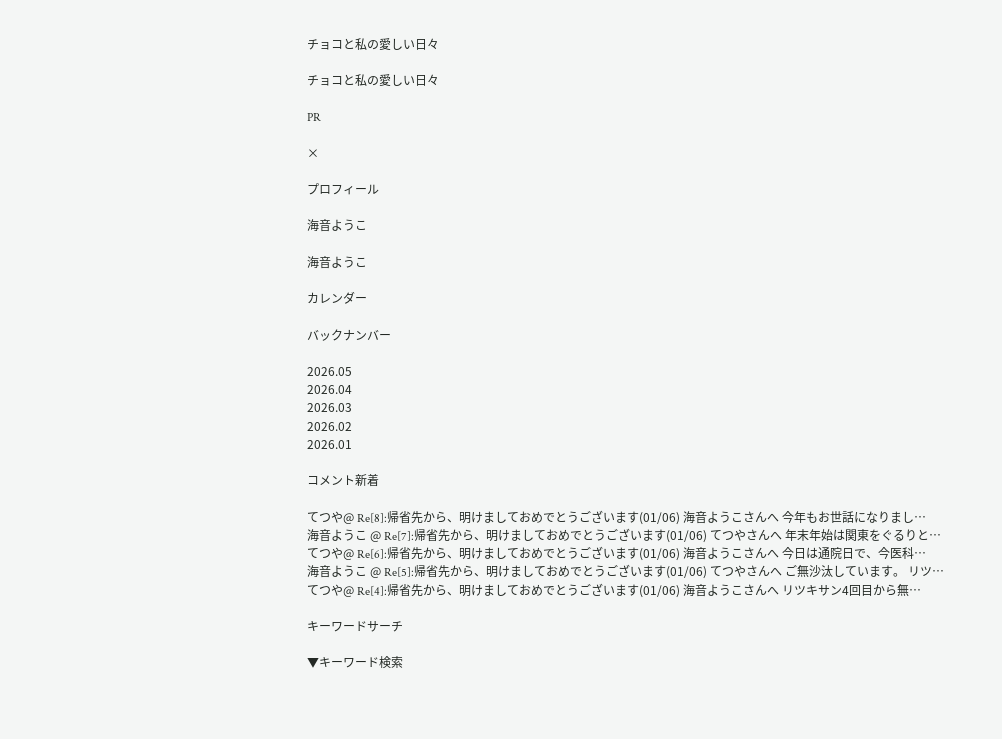チョコと私の愛しい日々

チョコと私の愛しい日々

PR

×

プロフィール

海音ようこ

海音ようこ

カレンダー

バックナンバー

2026.05
2026.04
2026.03
2026.02
2026.01

コメント新着

てつや@ Re[8]:帰省先から、明けましておめでとうございます(01/06) 海音ようこさんへ 今年もお世話になりまし…
海音ようこ @ Re[7]:帰省先から、明けましておめでとうございます(01/06) てつやさんへ 年末年始は関東をぐるりと…
てつや@ Re[6]:帰省先から、明けましておめでとうございます(01/06) 海音ようこさんへ 今日は通院日で、今医科…
海音ようこ @ Re[5]:帰省先から、明けましておめでとうございます(01/06) てつやさんへ ご無沙汰しています。 リツ…
てつや@ Re[4]:帰省先から、明けましておめでとうございます(01/06) 海音ようこさんへ リツキサン4回目から無…

キーワードサーチ

▼キーワード検索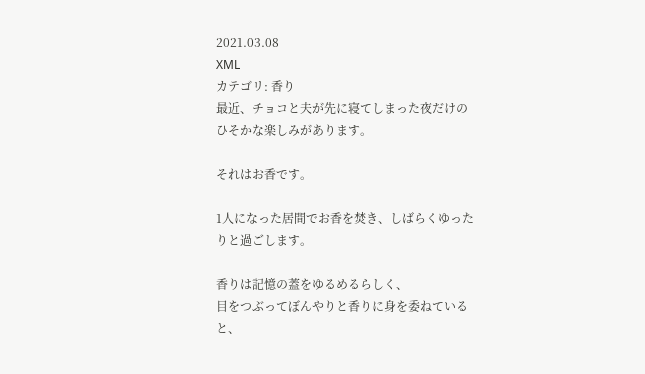2021.03.08
XML
カテゴリ: 香り
最近、チョコと夫が先に寝てしまった夜だけの
ひそかな楽しみがあります。

それはお香です。

1人になった居間でお香を焚き、しばらくゆったりと過ごします。

香りは記憶の蓋をゆるめるらしく、
目をつぶってぼんやりと香りに身を委ねていると、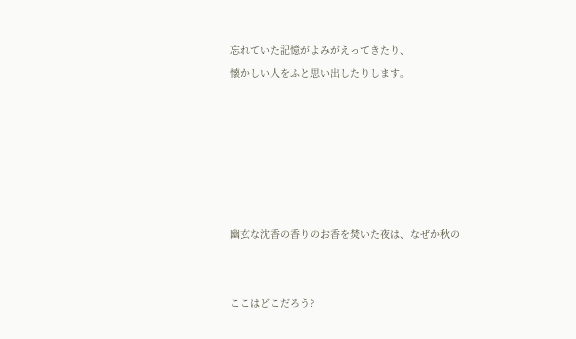忘れていた記憶がよみがえってきたり、
懐かしい人をふと思い出したりします。






幽玄な沈香の香りのお香を焚いた夜は、なぜか秋の


ここはどこだろう?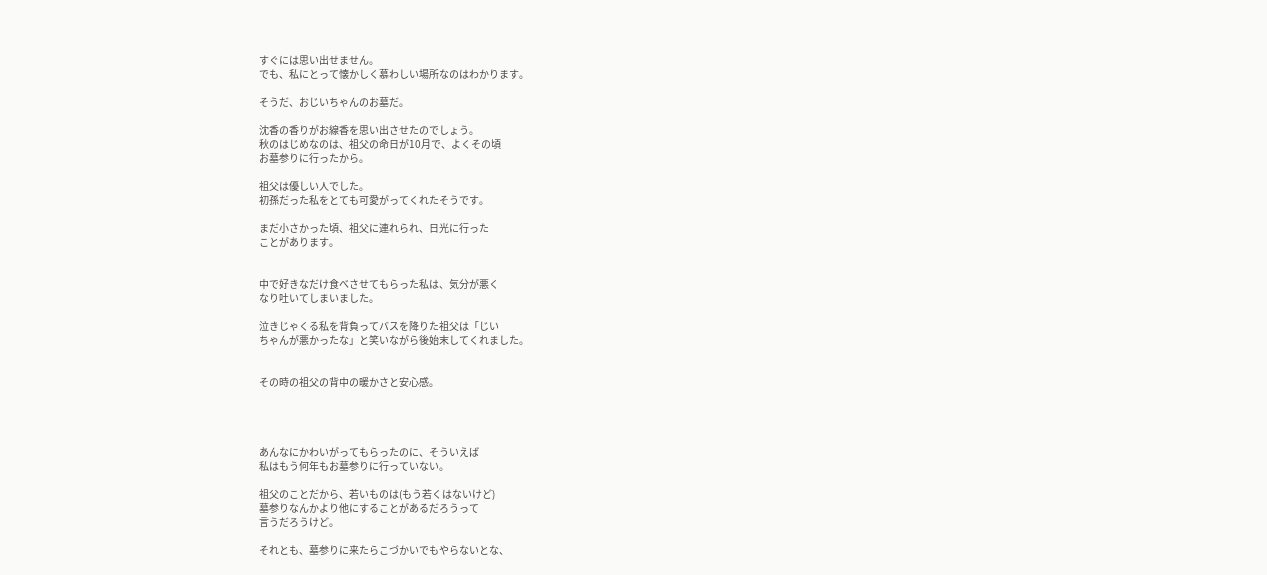すぐには思い出せません。
でも、私にとって懐かしく慕わしい場所なのはわかります。

そうだ、おじいちゃんのお墓だ。

沈香の香りがお線香を思い出させたのでしょう。
秋のはじめなのは、祖父の命日が10月で、よくその頃
お墓参りに行ったから。

祖父は優しい人でした。
初孫だった私をとても可愛がってくれたそうです。

まだ小さかった頃、祖父に連れられ、日光に行った
ことがあります。


中で好きなだけ食べさせてもらった私は、気分が悪く
なり吐いてしまいました。

泣きじゃくる私を背負ってバスを降りた祖父は「じい
ちゃんが悪かったな」と笑いながら後始末してくれました。


その時の祖父の背中の暖かさと安心感。




あんなにかわいがってもらったのに、そういえば
私はもう何年もお墓参りに行っていない。

祖父のことだから、若いものは(もう若くはないけど)
墓参りなんかより他にすることがあるだろうって
言うだろうけど。

それとも、墓参りに来たらこづかいでもやらないとな、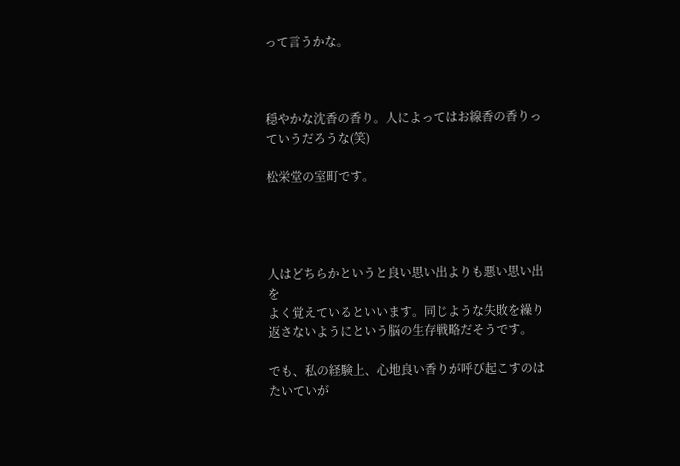って言うかな。



穏やかな沈香の香り。人によってはお線香の香りっていうだろうな(笑)

松栄堂の室町です。




人はどちらかというと良い思い出よりも悪い思い出を
よく覚えているといいます。同じような失敗を繰り
返さないようにという脳の生存戦略だそうです。

でも、私の経験上、心地良い香りが呼び起こすのは
たいていが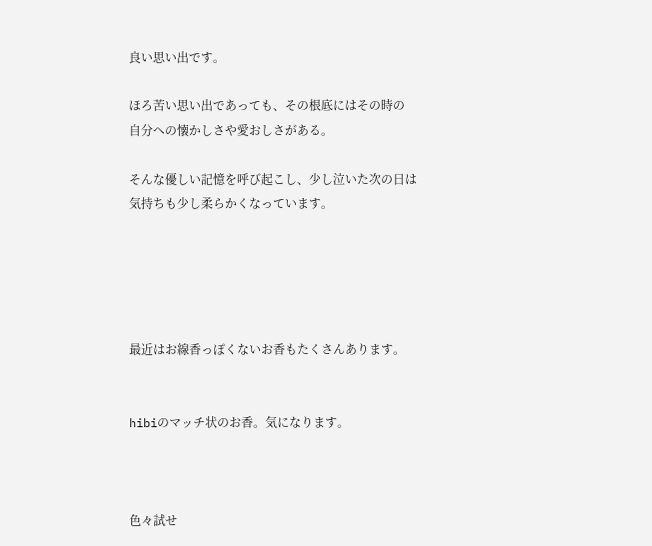良い思い出です。

ほろ苦い思い出であっても、その根底にはその時の
自分への懐かしさや愛おしさがある。

そんな優しい記憶を呼び起こし、少し泣いた次の日は
気持ちも少し柔らかくなっています。





最近はお線香っぽくないお香もたくさんあります。


hibiのマッチ状のお香。気になります。



色々試せ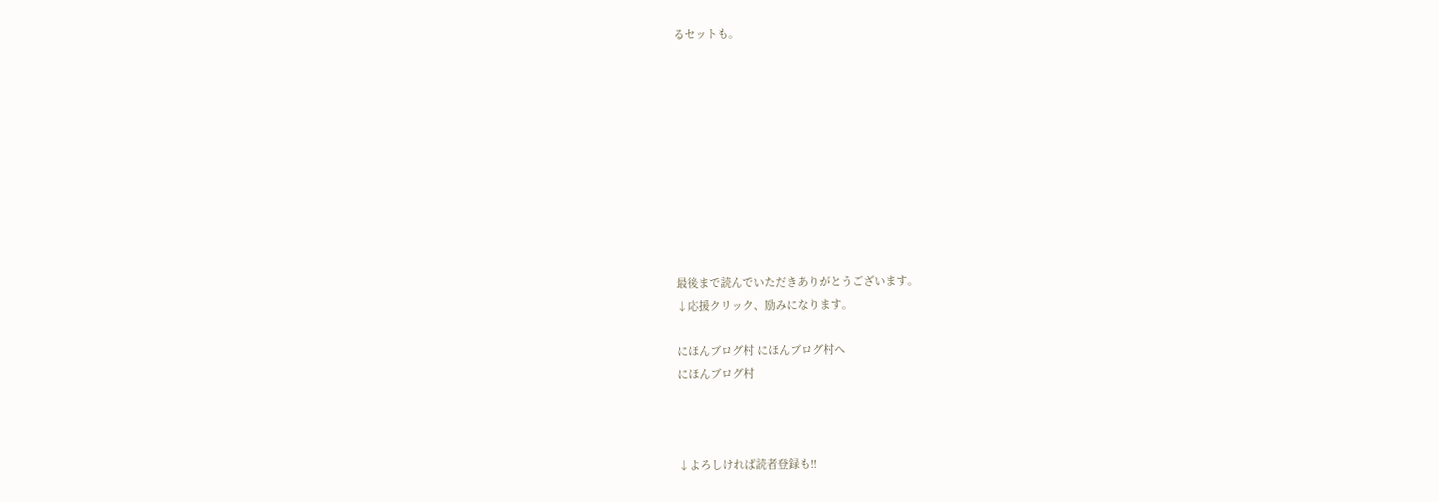るセットも。










最後まで読んでいただきありがとうございます。
↓応援クリック、励みになります。

にほんブログ村 にほんブログ村へ
にほんブログ村



↓よろしければ読者登録も!!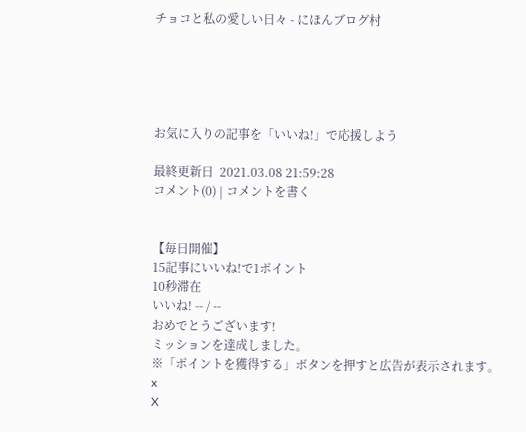チョコと私の愛しい日々 - にほんブログ村





お気に入りの記事を「いいね!」で応援しよう

最終更新日  2021.03.08 21:59:28
コメント(0) | コメントを書く


【毎日開催】
15記事にいいね!で1ポイント
10秒滞在
いいね! -- / --
おめでとうございます!
ミッションを達成しました。
※「ポイントを獲得する」ボタンを押すと広告が表示されます。
x
X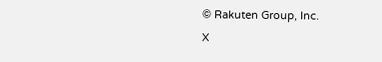© Rakuten Group, Inc.
X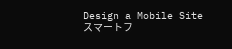Design a Mobile Site
スマートフ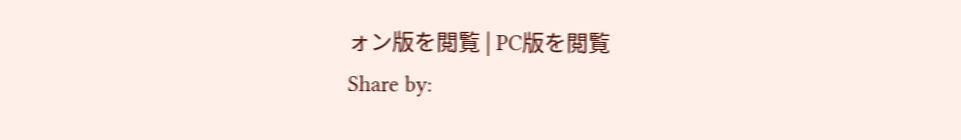ォン版を閲覧 | PC版を閲覧
Share by: